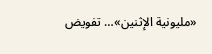«مليونية الإثنين»… تفويض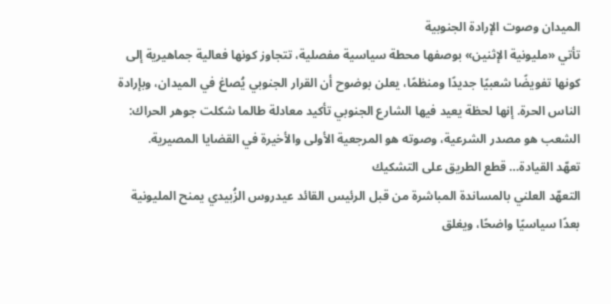الميدان وصوت الإرادة الجنوبية
تأتي «مليونية الإثنين» بوصفها محطة سياسية مفصلية، تتجاوز كونها فعالية جماهيرية إلى كونها تفويضًا شعبيًا جديدًا ومنظمًا، يعلن بوضوح أن القرار الجنوبي يُصاغ في الميدان، وبإرادة الناس الحرة. إنها لحظة يعيد فيها الشارع الجنوبي تأكيد معادلة طالما شكلت جوهر الحراك: الشعب هو مصدر الشرعية، وصوته هو المرجعية الأولى والأخيرة في القضايا المصيرية.
تعهّد القيادة… قطع الطريق على التشكيك
التعهّد العلني بالمساندة المباشرة من قبل الرئيس القائد عيدروس الزُبيدي يمنح المليونية بعدًا سياسيًا واضحًا، ويغلق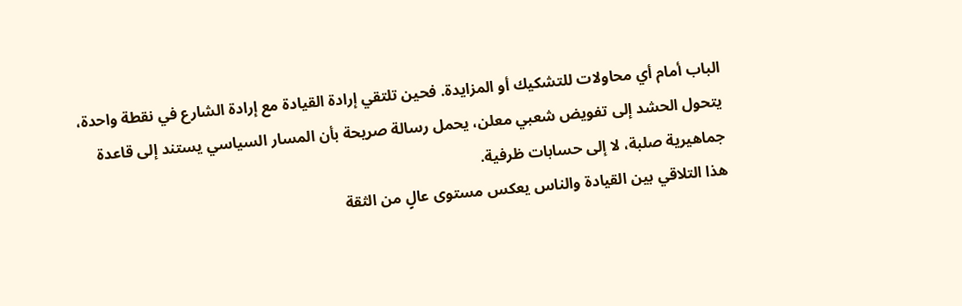الباب أمام أي محاولات للتشكيك أو المزايدة. فحين تلتقي إرادة القيادة مع إرادة الشارع في نقطة واحدة، يتحول الحشد إلى تفويض شعبي معلن، يحمل رسالة صريحة بأن المسار السياسي يستند إلى قاعدة جماهيرية صلبة، لا إلى حسابات ظرفية.
هذا التلاقي بين القيادة والناس يعكس مستوى عالٍ من الثقة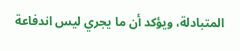المتبادلة، ويؤكد أن ما يجري ليس اندفاعة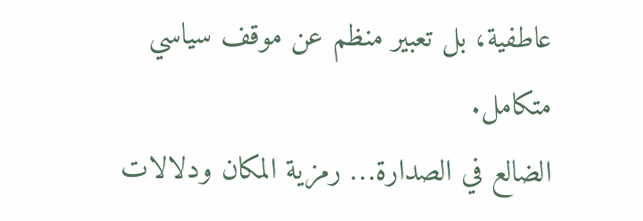عاطفية، بل تعبير منظم عن موقف سياسي متكامل.
الضالع في الصدارة… رمزية المكان ودلالات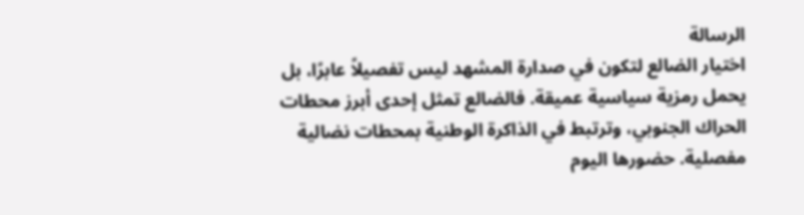الرسالة
اختيار الضالع لتكون في صدارة المشهد ليس تفصيلاً عابرًا، بل يحمل رمزية سياسية عميقة. فالضالع تمثل إحدى أبرز محطات الحراك الجنوبي، وترتبط في الذاكرة الوطنية بمحطات نضالية مفصلية. حضورها اليوم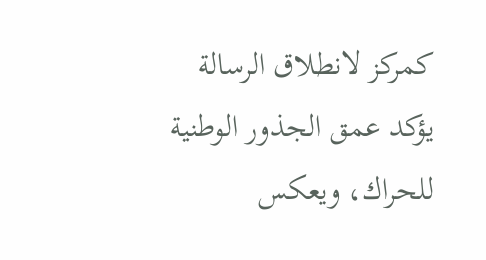كمركز لانطلاق الرسالة يؤكد عمق الجذور الوطنية للحراك، ويعكس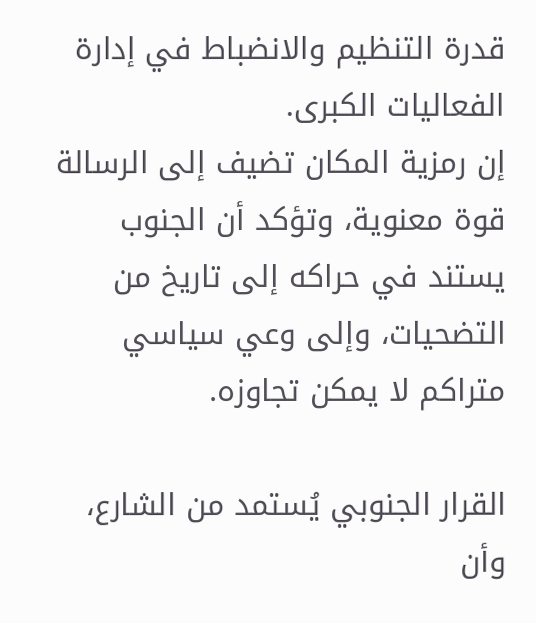قدرة التنظيم والانضباط في إدارة الفعاليات الكبرى.
إن رمزية المكان تضيف إلى الرسالة قوة معنوية، وتؤكد أن الجنوب يستند في حراكه إلى تاريخ من التضحيات، وإلى وعي سياسي متراكم لا يمكن تجاوزه.

القرار الجنوبي يُستمد من الشارع، وأن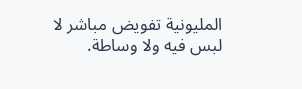المليونية تفويض مباشر لا لبس فيه ولا وساطة.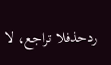ردحذفلا تراجع، لا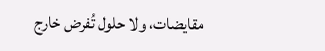مقايضات، ولا حلول تُفرض خارج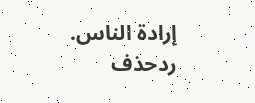إرادة الناس.
ردحذف